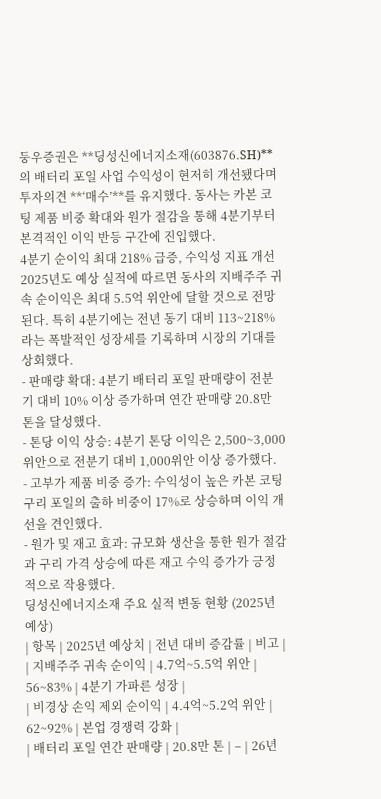둥우증권은 **딩성신에너지소재(603876.SH)**의 배터리 포일 사업 수익성이 현저히 개선됐다며 투자의견 **‘매수’**를 유지했다. 동사는 카본 코팅 제품 비중 확대와 원가 절감을 통해 4분기부터 본격적인 이익 반등 구간에 진입했다.
4분기 순이익 최대 218% 급증, 수익성 지표 개선
2025년도 예상 실적에 따르면 동사의 지배주주 귀속 순이익은 최대 5.5억 위안에 달할 것으로 전망된다. 특히 4분기에는 전년 동기 대비 113~218%라는 폭발적인 성장세를 기록하며 시장의 기대를 상회했다.
- 판매량 확대: 4분기 배터리 포일 판매량이 전분기 대비 10% 이상 증가하며 연간 판매량 20.8만 톤을 달성했다.
- 톤당 이익 상승: 4분기 톤당 이익은 2,500~3,000위안으로 전분기 대비 1,000위안 이상 증가했다.
- 고부가 제품 비중 증가: 수익성이 높은 카본 코팅 구리 포일의 출하 비중이 17%로 상승하며 이익 개선을 견인했다.
- 원가 및 재고 효과: 규모화 생산을 통한 원가 절감과 구리 가격 상승에 따른 재고 수익 증가가 긍정적으로 작용했다.
딩성신에너지소재 주요 실적 변동 현황 (2025년 예상)
| 항목 | 2025년 예상치 | 전년 대비 증감률 | 비고 |
| 지배주주 귀속 순이익 | 4.7억~5.5억 위안 | 56~83% | 4분기 가파른 성장 |
| 비경상 손익 제외 순이익 | 4.4억~5.2억 위안 | 62~92% | 본업 경쟁력 강화 |
| 배터리 포일 연간 판매량 | 20.8만 톤 | – | 26년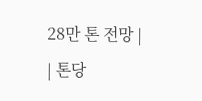28만 톤 전망 |
| 톤당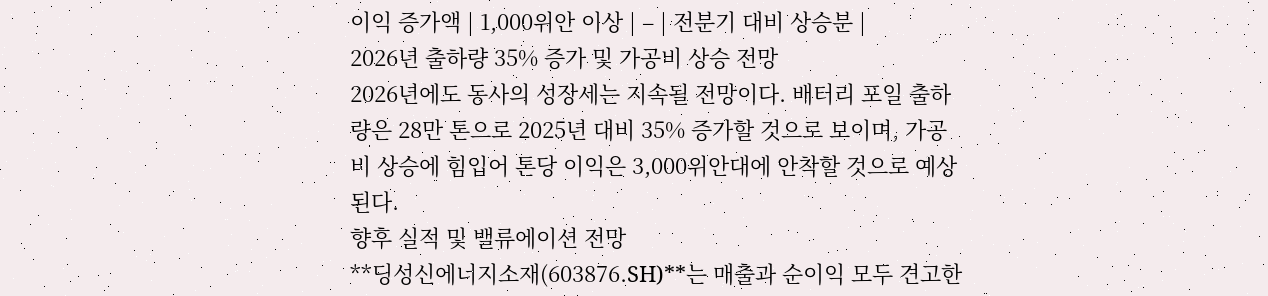이익 증가액 | 1,000위안 이상 | – | 전분기 대비 상승분 |
2026년 출하량 35% 증가 및 가공비 상승 전망
2026년에도 동사의 성장세는 지속될 전망이다. 배터리 포일 출하량은 28만 톤으로 2025년 대비 35% 증가할 것으로 보이며, 가공비 상승에 힘입어 톤당 이익은 3,000위안대에 안착할 것으로 예상된다.
향후 실적 및 밸류에이션 전망
**딩성신에너지소재(603876.SH)**는 매출과 순이익 모두 견고한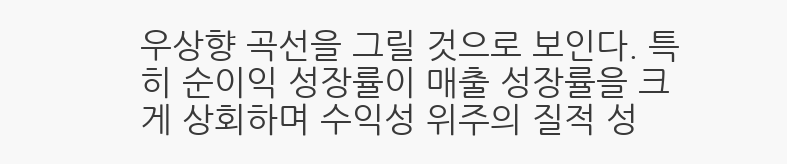우상향 곡선을 그릴 것으로 보인다. 특히 순이익 성장률이 매출 성장률을 크게 상회하며 수익성 위주의 질적 성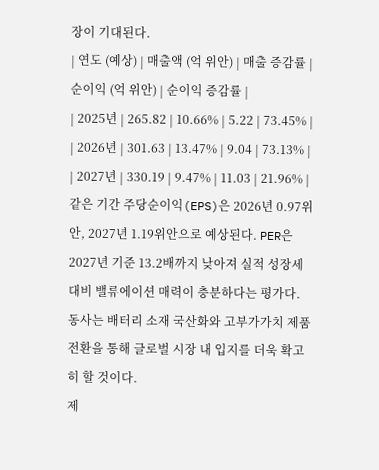장이 기대된다.
| 연도 (예상) | 매출액 (억 위안) | 매출 증감률 | 순이익 (억 위안) | 순이익 증감률 |
| 2025년 | 265.82 | 10.66% | 5.22 | 73.45% |
| 2026년 | 301.63 | 13.47% | 9.04 | 73.13% |
| 2027년 | 330.19 | 9.47% | 11.03 | 21.96% |
같은 기간 주당순이익(EPS)은 2026년 0.97위안, 2027년 1.19위안으로 예상된다. PER은 2027년 기준 13.2배까지 낮아져 실적 성장세 대비 밸류에이션 매력이 충분하다는 평가다. 동사는 배터리 소재 국산화와 고부가가치 제품 전환을 통해 글로벌 시장 내 입지를 더욱 확고히 할 것이다.
제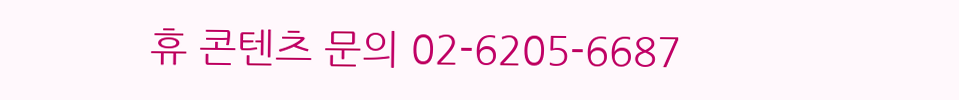휴 콘텐츠 문의 02-6205-6687